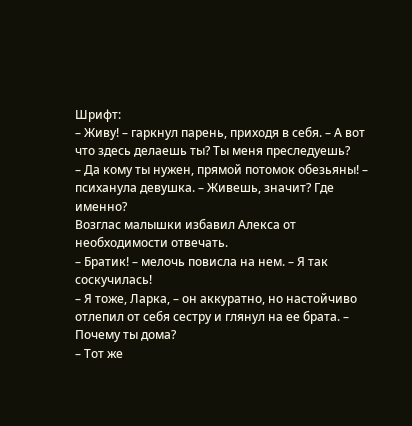Шрифт:
– Живу! – гаркнул парень, приходя в себя. – А вот что здесь делаешь ты? Ты меня преследуешь?
– Да кому ты нужен, прямой потомок обезьяны! – психанула девушка. – Живешь, значит? Где именно?
Возглас малышки избавил Алекса от необходимости отвечать.
– Братик! – мелочь повисла на нем. – Я так соскучилась!
– Я тоже, Ларка, – он аккуратно, но настойчиво отлепил от себя сестру и глянул на ее брата. – Почему ты дома?
– Тот же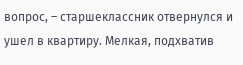вопрос, – старшеклассник отвернулся и ушел в квартиру. Мелкая, подхватив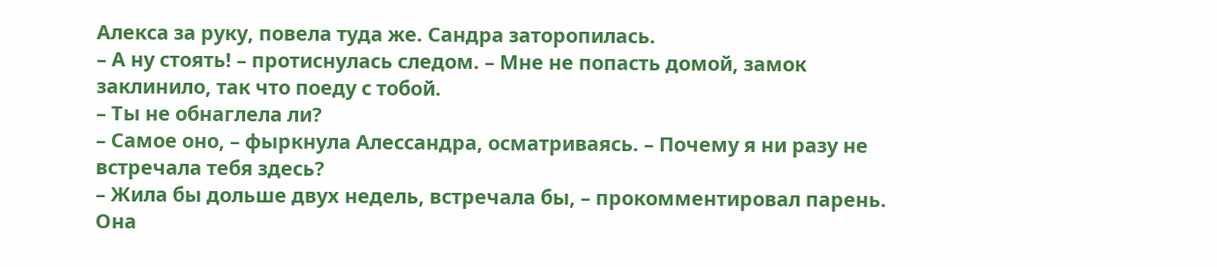Алекса за руку, повела туда же. Сандра заторопилась.
– А ну стоять! – протиснулась следом. – Мне не попасть домой, замок заклинило, так что поеду с тобой.
– Ты не обнаглела ли?
– Самое оно, – фыркнула Алессандра, осматриваясь. – Почему я ни разу не встречала тебя здесь?
– Жила бы дольше двух недель, встречала бы, – прокомментировал парень. Она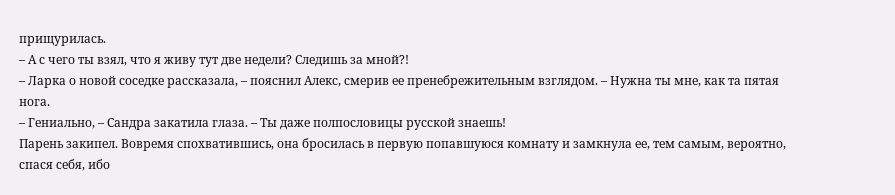прищурилась.
– А с чего ты взял, что я живу тут две недели? Следишь за мной?!
– Ларка о новой соседке рассказала, – пояснил Алекс, смерив ее пренебрежительным взглядом. – Нужна ты мне, как та пятая нога.
– Гениально, – Сандра закатила глаза. – Ты даже полпословицы русской знаешь!
Парень закипел. Вовремя спохватившись, она бросилась в первую попавшуюся комнату и замкнула ее, тем самым, вероятно, спася себя, ибо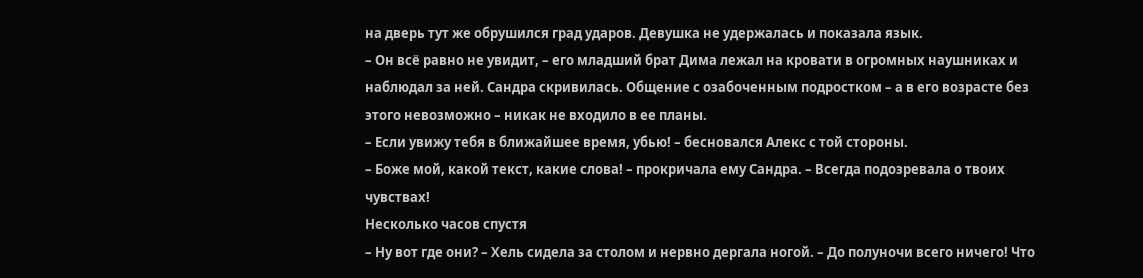на дверь тут же обрушился град ударов. Девушка не удержалась и показала язык.
– Он всё равно не увидит, – его младший брат Дима лежал на кровати в огромных наушниках и наблюдал за ней. Сандра скривилась. Общение с озабоченным подростком – а в его возрасте без этого невозможно – никак не входило в ее планы.
– Если увижу тебя в ближайшее время, убью! – бесновался Алекс с той стороны.
– Боже мой, какой текст, какие слова! – прокричала ему Сандра. – Всегда подозревала о твоих чувствах!
Несколько часов спустя
– Ну вот где они? – Хель сидела за столом и нервно дергала ногой. – До полуночи всего ничего! Что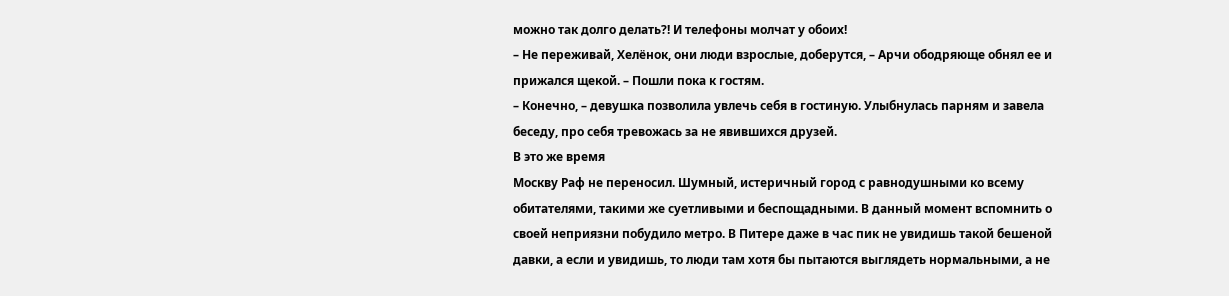можно так долго делать?! И телефоны молчат у обоих!
– Не переживай, Хелёнок, они люди взрослые, доберутся, – Арчи ободряюще обнял ее и прижался щекой. – Пошли пока к гостям.
– Конечно, – девушка позволила увлечь себя в гостиную. Улыбнулась парням и завела беседу, про себя тревожась за не явившихся друзей.
В это же время
Москву Раф не переносил. Шумный, истеричный город с равнодушными ко всему обитателями, такими же суетливыми и беспощадными. В данный момент вспомнить о своей неприязни побудило метро. В Питере даже в час пик не увидишь такой бешеной давки, а если и увидишь, то люди там хотя бы пытаются выглядеть нормальными, а не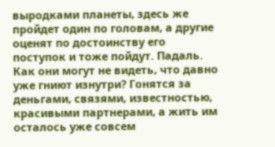выродками планеты, здесь же пройдет один по головам, а другие оценят по достоинству его поступок и тоже пойдут. Падаль. Как они могут не видеть, что давно уже гниют изнутри? Гонятся за деньгами, связями, известностью, красивыми партнерами, а жить им осталось уже совсем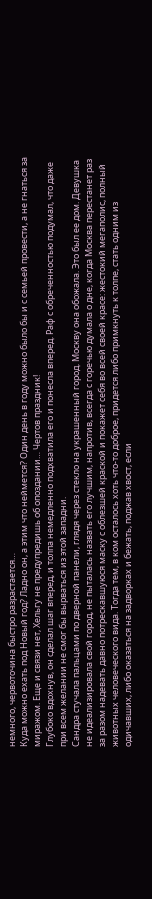немного, червоточина быстро разрастается…
Куда можно ехать под Новый год? Ладно он, а этим что неймется? Один день в году можно было бы и с семьей провести, а не гнаться за миражом. Еще и связи нет, Хельгу не предупредишь об опоздании… Чертов праздник!
Глубоко вдохнув, он сделал шаг вперед, и толпа немедленно подхватила его и понесла вперед. Раф с обреченностью подумал, что даже при всем желании не смог бы вырваться из этой западни.
Сандра стучала пальцами по дверной панели, глядя через стекло на украшенный город. Москву она обожала. Это был ее дом. Девушка не идеализировала свой город, не пыталась назвать его лучшим, напротив, всегда с горечью думала о дне, когда Москва перестанет раз за разом надевать давно потрескавшуюся маску с облезшей краской и покажет себя во всей своей красе: жестокий мегаполис, полный животных человеческого вида. Тогда тем, в ком осталось хоть что-то доброе, придется либо примкнуть к толпе, стать одним из одичавших, либо оказаться на задворках и бежать, поджав хвост, если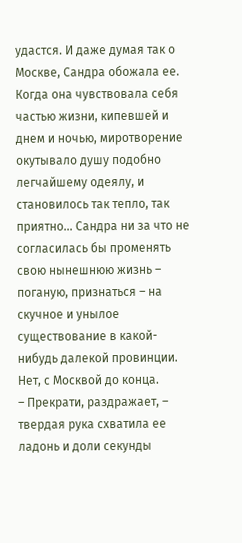удастся. И даже думая так о Москве, Сандра обожала ее. Когда она чувствовала себя частью жизни, кипевшей и днем и ночью, миротворение окутывало душу подобно легчайшему одеялу, и становилось так тепло, так приятно… Сандра ни за что не согласилась бы променять свою нынешнюю жизнь – поганую, признаться – на скучное и унылое существование в какой-нибудь далекой провинции. Нет, с Москвой до конца.
– Прекрати, раздражает, – твердая рука схватила ее ладонь и доли секунды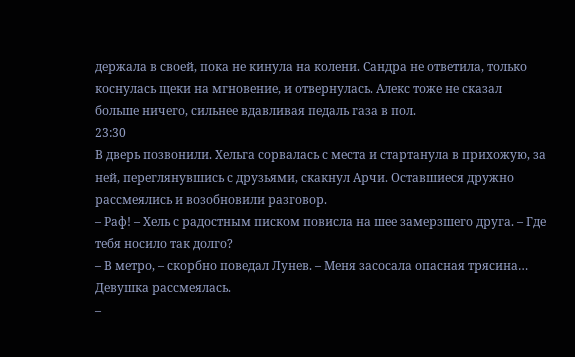держала в своей, пока не кинула на колени. Сандра не ответила, только коснулась щеки на мгновение, и отвернулась. Алекс тоже не сказал больше ничего, сильнее вдавливая педаль газа в пол.
23:30
В дверь позвонили. Хельга сорвалась с места и стартанула в прихожую, за ней, переглянувшись с друзьями, скакнул Арчи. Оставшиеся дружно рассмеялись и возобновили разговор.
– Раф! – Хель с радостным писком повисла на шее замерзшего друга. – Где тебя носило так долго?
– В метро, – скорбно поведал Лунев. – Меня засосала опасная трясина…
Девушка рассмеялась.
–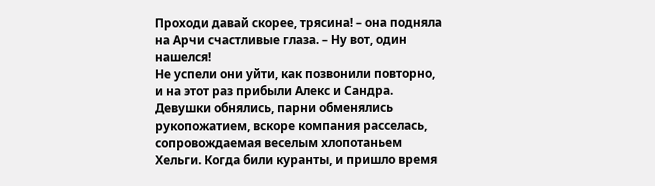Проходи давай скорее, трясина! – она подняла на Арчи счастливые глаза. – Ну вот, один нашелся!
Не успели они уйти, как позвонили повторно, и на этот раз прибыли Алекс и Сандра. Девушки обнялись, парни обменялись рукопожатием, вскоре компания расселась, сопровождаемая веселым хлопотаньем Хельги. Когда били куранты, и пришло время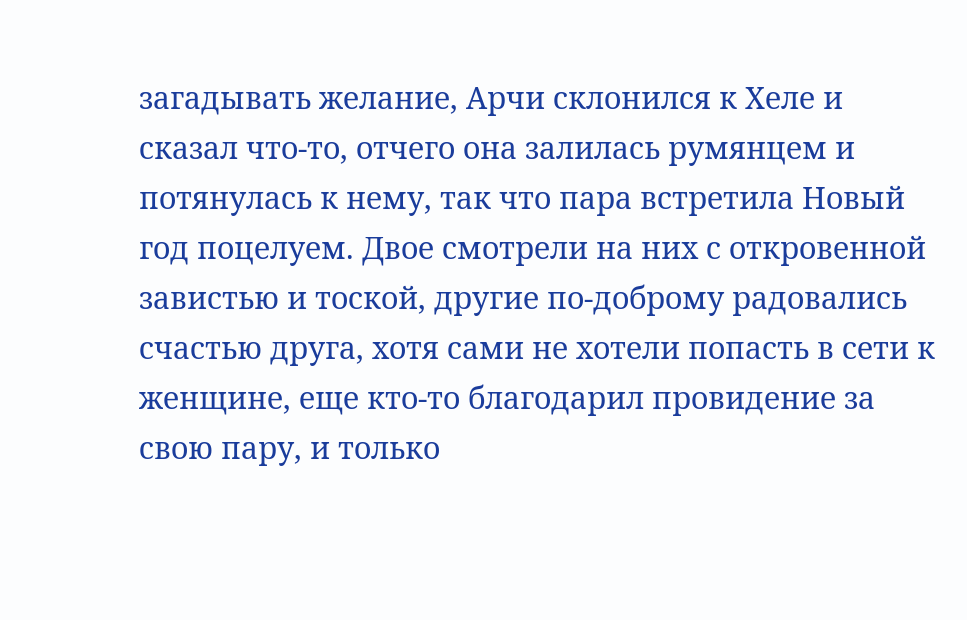загадывать желание, Арчи склонился к Хеле и сказал что-то, отчего она залилась румянцем и потянулась к нему, так что пара встретила Новый год поцелуем. Двое смотрели на них с откровенной завистью и тоской, другие по-доброму радовались счастью друга, хотя сами не хотели попасть в сети к женщине, еще кто-то благодарил провидение за свою пару, и только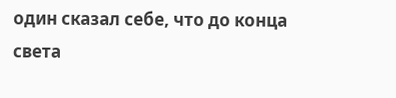один сказал себе, что до конца света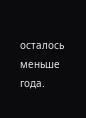осталось меньше года.